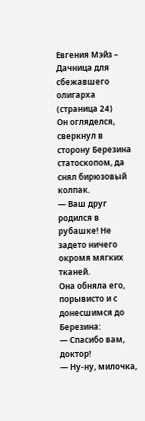Евгения Мэйз – Дачница для сбежавшего олигарха (страница 24)
Он огляделся, сверкнул в сторону Березина статоскопом, да снял бирюзовый колпак.
— Ваш друг родился в рубашке! Не задето ничего окромя мягких тканей.
Она обняла его, порывисто и с донесшимся до Березина:
— Спасибо вам, доктор!
— Ну-ну, милочка,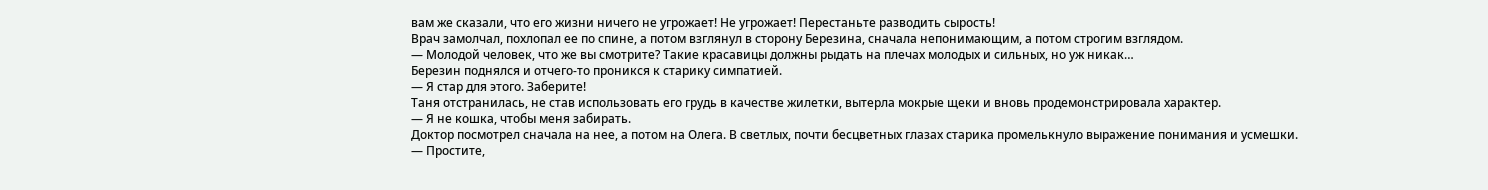вам же сказали, что его жизни ничего не угрожает! Не угрожает! Перестаньте разводить сырость!
Врач замолчал, похлопал ее по спине, а потом взглянул в сторону Березина, сначала непонимающим, а потом строгим взглядом.
— Молодой человек, что же вы смотрите? Такие красавицы должны рыдать на плечах молодых и сильных, но уж никак…
Березин поднялся и отчего-то проникся к старику симпатией.
— Я стар для этого. Заберите!
Таня отстранилась, не став использовать его грудь в качестве жилетки, вытерла мокрые щеки и вновь продемонстрировала характер.
— Я не кошка, чтобы меня забирать.
Доктор посмотрел сначала на нее, а потом на Олега. В светлых, почти бесцветных глазах старика промелькнуло выражение понимания и усмешки.
— Простите,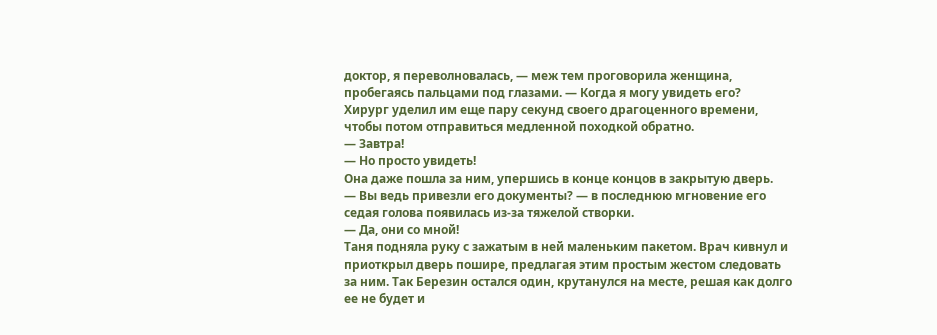доктор, я переволновалась, — меж тем проговорила женщина, пробегаясь пальцами под глазами. — Когда я могу увидеть его?
Хирург уделил им еще пару секунд своего драгоценного времени, чтобы потом отправиться медленной походкой обратно.
— Завтра!
— Но просто увидеть!
Она даже пошла за ним, упершись в конце концов в закрытую дверь.
— Вы ведь привезли его документы? — в последнюю мгновение его седая голова появилась из-за тяжелой створки.
— Да, они со мной!
Таня подняла руку с зажатым в ней маленьким пакетом. Врач кивнул и приоткрыл дверь пошире, предлагая этим простым жестом следовать за ним. Так Березин остался один, крутанулся на месте, решая как долго ее не будет и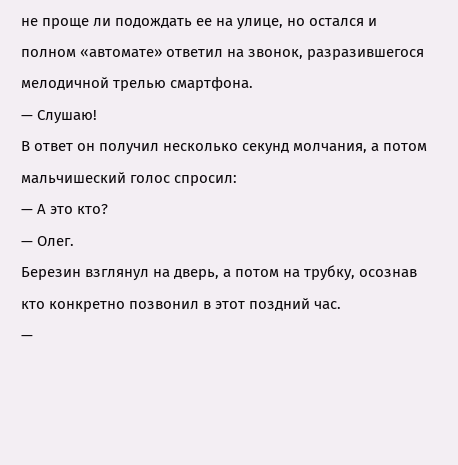не проще ли подождать ее на улице, но остался и полном «автомате» ответил на звонок, разразившегося мелодичной трелью смартфона.
— Слушаю!
В ответ он получил несколько секунд молчания, а потом мальчишеский голос спросил:
— А это кто?
— Олег.
Березин взглянул на дверь, а потом на трубку, осознав кто конкретно позвонил в этот поздний час.
—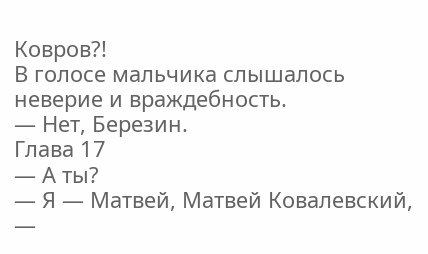Ковров?!
В голосе мальчика слышалось неверие и враждебность.
— Нет, Березин.
Глава 17
— А ты?
— Я — Матвей, Матвей Ковалевский, —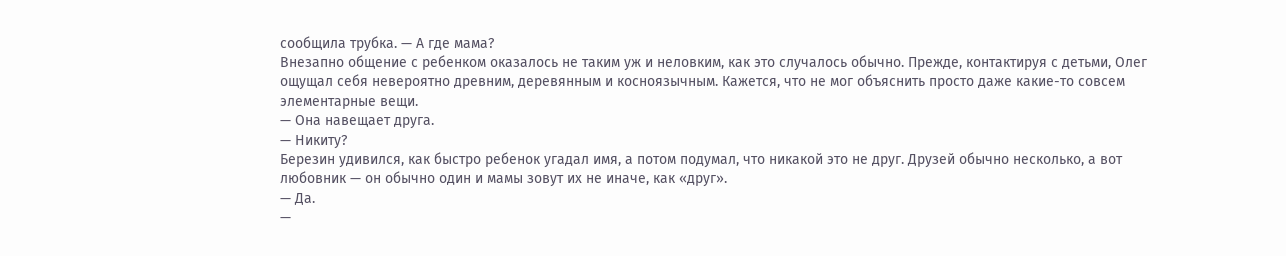сообщила трубка. — А где мама?
Внезапно общение с ребенком оказалось не таким уж и неловким, как это случалось обычно. Прежде, контактируя с детьми, Олег ощущал себя невероятно древним, деревянным и косноязычным. Кажется, что не мог объяснить просто даже какие-то совсем элементарные вещи.
— Она навещает друга.
— Никиту?
Березин удивился, как быстро ребенок угадал имя, а потом подумал, что никакой это не друг. Друзей обычно несколько, а вот любовник — он обычно один и мамы зовут их не иначе, как «друг».
— Да.
—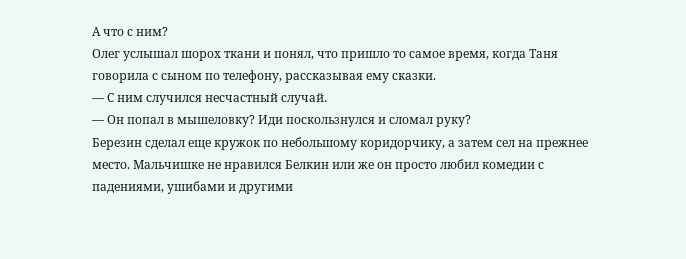А что с ним?
Олег услышал шорох ткани и понял, что пришло то самое время, когда Таня говорила с сыном по телефону, рассказывая ему сказки.
— С ним случился несчастный случай.
— Он попал в мышеловку? Иди поскользнулся и сломал руку?
Березин сделал еще кружок по небольшому коридорчику, а затем сел на прежнее место. Мальчишке не нравился Белкин или же он просто любил комедии с падениями, ушибами и другими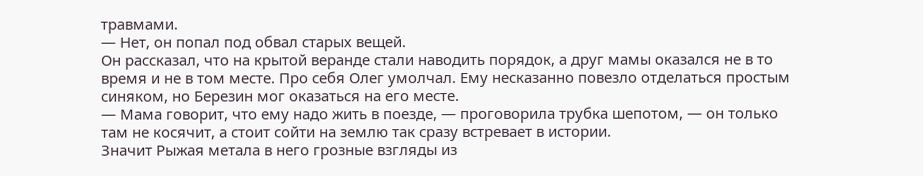травмами.
— Нет, он попал под обвал старых вещей.
Он рассказал, что на крытой веранде стали наводить порядок, а друг мамы оказался не в то время и не в том месте. Про себя Олег умолчал. Ему несказанно повезло отделаться простым синяком, но Березин мог оказаться на его месте.
— Мама говорит, что ему надо жить в поезде, — проговорила трубка шепотом, — он только там не косячит, а стоит сойти на землю так сразу встревает в истории.
Значит Рыжая метала в него грозные взгляды из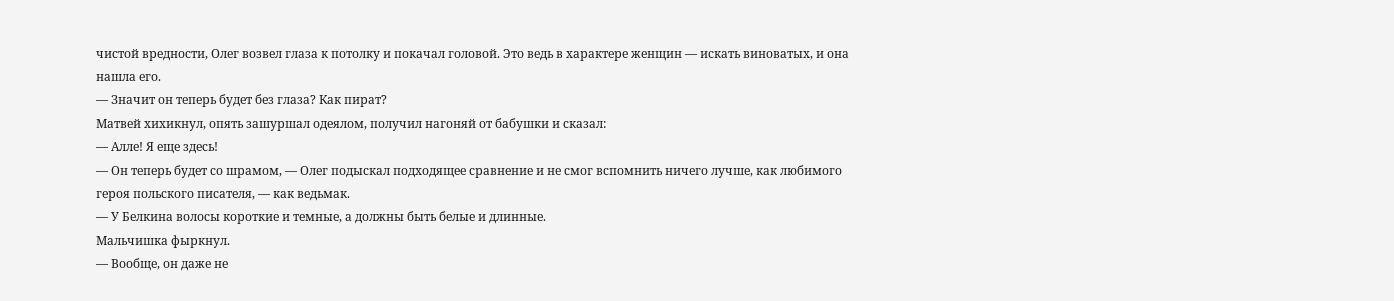чистой вредности, Олег возвел глаза к потолку и покачал головой. Это ведь в характере женщин — искать виноватых, и она нашла его.
— Значит он теперь будет без глаза? Как пират?
Матвей хихикнул, опять зашуршал одеялом, получил нагоняй от бабушки и сказал:
— Алле! Я еще здесь!
— Он теперь будет со шрамом, — Олег подыскал подходящее сравнение и не смог вспомнить ничего лучше, как любимого героя польского писателя, — как ведьмак.
— У Белкина волосы короткие и темные, а должны быть белые и длинные.
Мальчишка фыркнул.
— Вообще, он даже не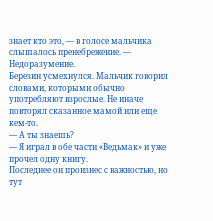знает кто это, — в голосе мальчика слышалось пренебрежение. — Недоразумение.
Березин усмехнулся. Мальчик говорил словами, которыми обычно употребляют взрослые. Не иначе повторял сказанное мамой или еще кем-то.
— А ты знаешь?
— Я играл в обе части «Ведьмак» и уже прочел одну книгу.
Последнее он произнес с важностью, но тут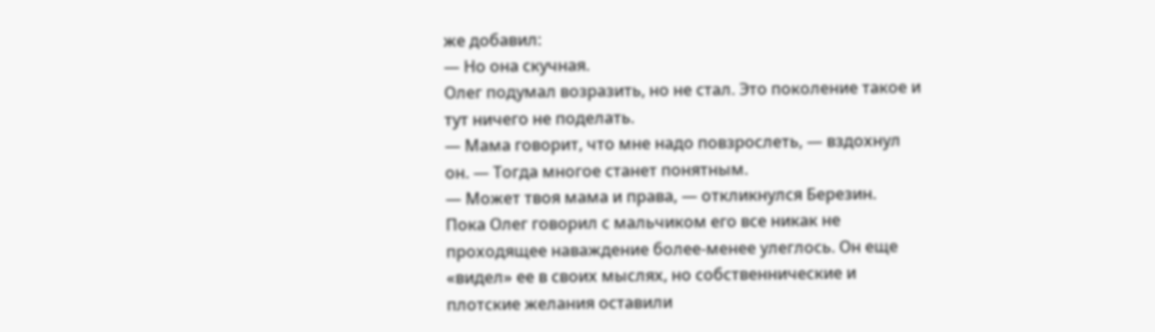же добавил:
— Но она скучная.
Олег подумал возразить, но не стал. Это поколение такое и тут ничего не поделать.
— Мама говорит, что мне надо повзрослеть, — вздохнул он. — Тогда многое станет понятным.
— Может твоя мама и права, — откликнулся Березин.
Пока Олег говорил с мальчиком его все никак не проходящее наваждение более-менее улеглось. Он еще «видел» ее в своих мыслях, но собственнические и плотские желания оставили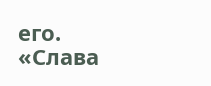его.
«Слава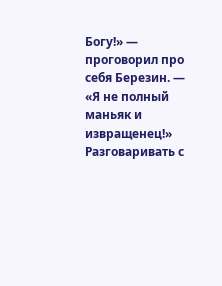Богу!» — проговорил про себя Березин. — «Я не полный маньяк и извращенец!»
Разговаривать с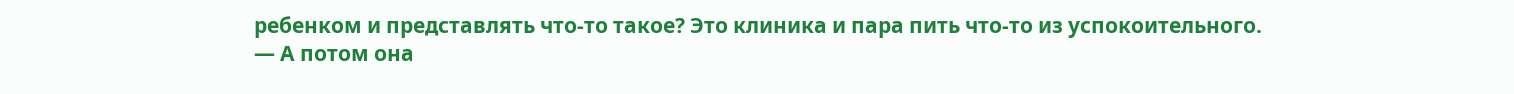ребенком и представлять что-то такое? Это клиника и пара пить что-то из успокоительного.
— А потом она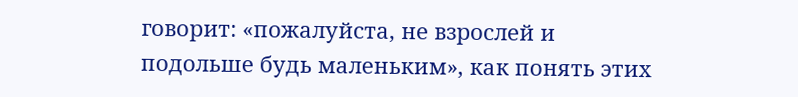говорит: «пожалуйста, не взрослей и подольше будь маленьким», как понять этих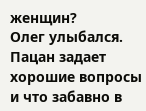женщин?
Олег улыбался. Пацан задает хорошие вопросы и что забавно в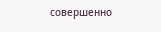совершенно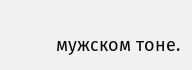мужском тоне.